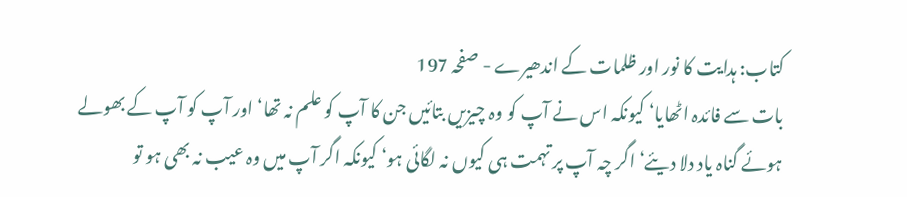کتاب: ہدایت کا نور اور ظلمات کے اندھیرے - صفحہ 197
بات سے فائدہ اٹھایا‘ کیونکہ اس نے آپ کو وہ چیزیں بتائیں جن کا آپ کو علم نہ تھا‘ اور آپ کو آپ کے بھولے ہوئے گناہ یاد دلا دیئے‘ اگر چہ آپ پر تہمت ہی کیوں نہ لگائی ہو‘ کیونکہ اگر آپ میں وہ عیب نہ بھی ہو تو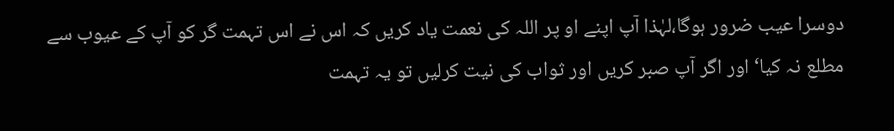دوسرا عیب ضرور ہوگا،لہٰذا آپ اپنے او پر اللہ کی نعمت یاد کریں کہ اس نے اس تہمت گر کو آپ کے عیوب سے مطلع نہ کیا‘ اور اگر آپ صبر کریں اور ثواب کی نیت کرلیں تو یہ تہمت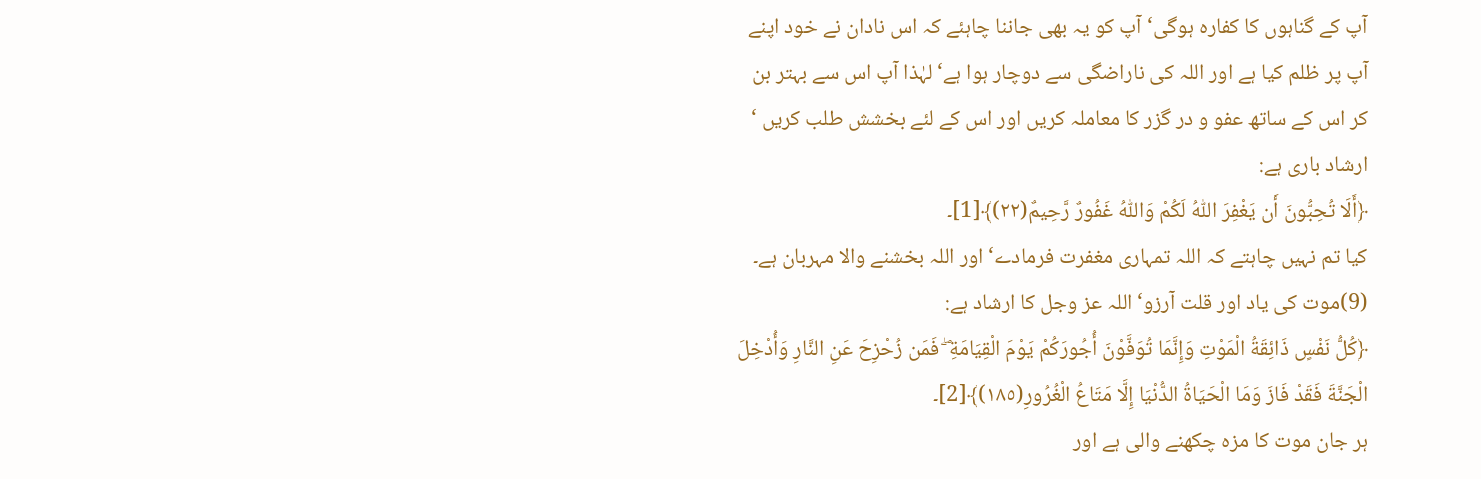آپ کے گناہوں کا کفارہ ہوگی‘آپ کو یہ بھی جاننا چاہئے کہ اس نادان نے خود اپنے آپ پر ظلم کیا ہے اور اللہ کی ناراضگی سے دوچار ہوا ہے‘ لہٰذا آپ اس سے بہتر بن کر اس کے ساتھ عفو و در گزر کا معاملہ کریں اور اس کے لئے بخشش طلب کریں ‘ ارشاد باری ہے:
﴿أَلَا تُحِبُّونَ أَن يَغْفِرَ اللّٰهُ لَكُمْ وَاللّٰهُ غَفُورٌ رَّحِيمٌ(٢٢)﴾[1]۔
کیا تم نہیں چاہتے کہ اللہ تمہاری مغفرت فرمادے‘ اور اللہ بخشنے والا مہربان ہے۔
(9)موت کی یاد اور قلت آرزو‘اللہ عز وجل کا ارشاد ہے:
﴿كُلُّ نَفْسٍ ذَائِقَةُ الْمَوْتِ وَإِنَّمَا تُوَفَّوْنَ أُجُورَكُمْ يَوْمَ الْقِيَامَةِ ۖ فَمَن زُحْزِحَ عَنِ النَّارِ وَأُدْخِلَ الْجَنَّةَ فَقَدْ فَازَ وَمَا الْحَيَاةُ الدُّنْيَا إِلَّا مَتَاعُ الْغُرُورِ(١٨٥)﴾[2]۔
ہر جان موت کا مزہ چکھنے والی ہے اور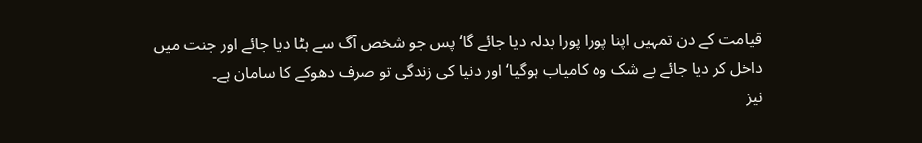قیامت کے دن تمہیں اپنا پورا پورا بدلہ دیا جائے گا‘ پس جو شخص آگ سے ہٹا دیا جائے اور جنت میں داخل کر دیا جائے بے شک وہ کامیاب ہوگیا‘ اور دنیا کی زندگی تو صرف دھوکے کا سامان ہے۔
نیز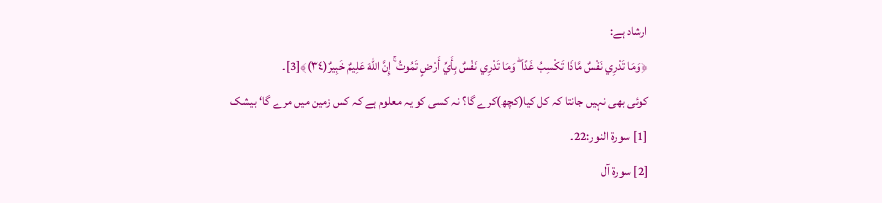ارشاد ہے:
﴿وَمَا تَدْرِي نَفْسٌ مَّاذَا تَكْسِبُ غَدًا ۖ وَمَا تَدْرِي نَفْسٌ بِأَيِّ أَرْضٍ تَمُوتُ ۚ إِنَّ اللّٰهَ عَلِيمٌ خَبِيرٌ(٣٤)﴾[3]۔
کوئی بھی نہیں جانتا کہ کل کیا(کچھ)کرے گا؟ نہ کسی کو یہ معلوم ہے کہ کس زمین میں مرے گا‘ بیشک
[1] سورۃ النور:22۔
[2] سورۃ آل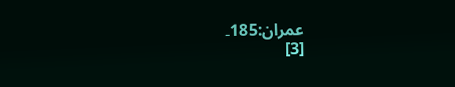عمران:185۔
[3]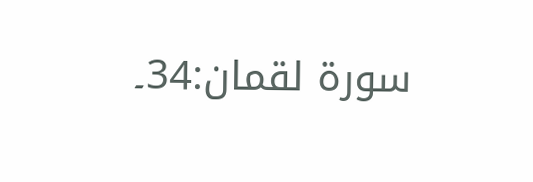سورۃ لقمان:34۔